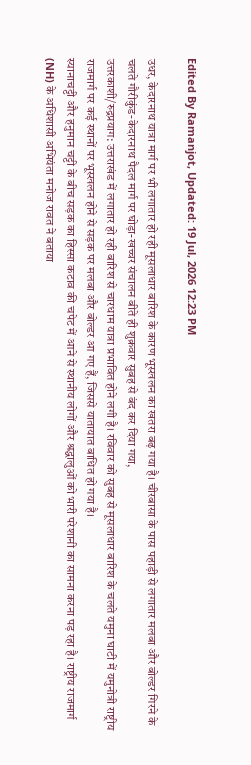Edited By Ramanjot, Updated: 19 Jul, 2026 12:23 PM

उधर, केदारनाथ यात्रा मार्ग पर भी लगातार हो रही मूसलाधार बारिश के कारण भूस्खलन का खतरा बढ़ गया है। चीरबासा के पास पहाड़ी से लगातार मलबा और बोल्डर गिरने के चलते गौरीकुंड-केदारनाथ पैदल मार्ग पर घोड़ा-खच्चर संचालन बीते ही शुक्रवार सुबह से बंद कर दिया गया,
उत्तरकाशी/रुद्रप्रयाग: उत्तराखंड में लगातार हो रही बारिश से चारधाम यात्रा प्रभावित होने लगी है। रविवार को सुबह से मूसलाधार बारिश के चलते यमुना घाटी में यमुनोत्री राष्ट्रीय राजमार्ग पर कई स्थानों पर भूस्खलन होने से सड़क पर मलबा और बोल्डर आ गए हैं, जिससे यातायात बाधित हो गया है।
स्यानाचट्टी और हनुमान चट्टी के बीच सड़क का हिस्सा कटाव की चपेट में आने से स्थानीय लोगों और श्रद्धालुओं को भारी परेशानी का सामना करना पड़ रहा है। राष्ट्रीय राजमार्ग (NH) के अधिशासी अभियंता मनोज रावत ने बताया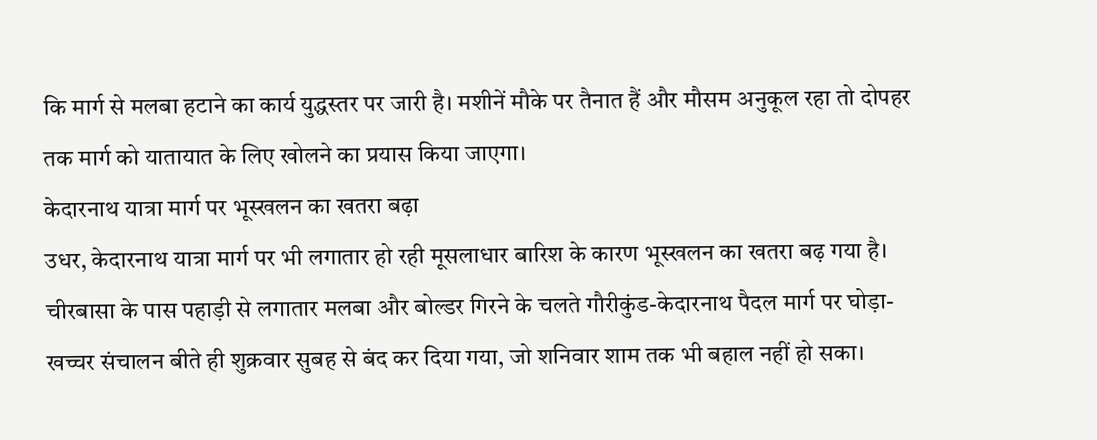कि मार्ग से मलबा हटाने का कार्य युद्धस्तर पर जारी है। मशीनें मौके पर तैनात हैं और मौसम अनुकूल रहा तो दोपहर तक मार्ग को यातायात के लिए खोलने का प्रयास किया जाएगा।
केदारनाथ यात्रा मार्ग पर भूस्खलन का खतरा बढ़ा
उधर, केदारनाथ यात्रा मार्ग पर भी लगातार हो रही मूसलाधार बारिश के कारण भूस्खलन का खतरा बढ़ गया है। चीरबासा के पास पहाड़ी से लगातार मलबा और बोल्डर गिरने के चलते गौरीकुंड-केदारनाथ पैदल मार्ग पर घोड़ा-खच्चर संचालन बीते ही शुक्रवार सुबह से बंद कर दिया गया, जो शनिवार शाम तक भी बहाल नहीं हो सका।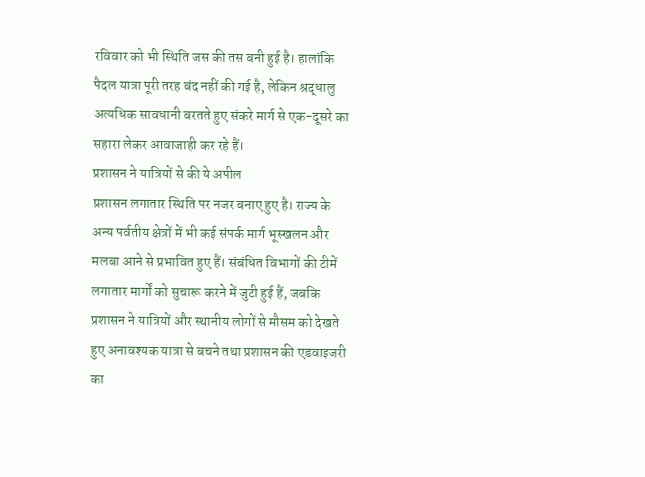रविवार को भी स्थिति जस की तस बनी हुई है। हालांकि पैदल यात्रा पूरी तरह बंद नहीं की गई है, लेकिन श्रद्धालु अत्यधिक सावधानी बरतते हुए संकरे मार्ग से एक-दूसरे का सहारा लेकर आवाजाही कर रहे हैं।
प्रशासन ने यात्रियों से की ये अपील
प्रशासन लगातार स्थिति पर नजर बनाए हुए है। राज्य के अन्य पर्वतीय क्षेत्रों में भी कई संपर्क मार्ग भूस्खलन और मलबा आने से प्रभावित हुए हैं। संबंधित विभागों की टीमें लगातार मार्गों को सुचारू करने में जुटी हुई हैं, जबकि प्रशासन ने यात्रियों और स्थानीय लोगों से मौसम को देखते हुए अनावश्यक यात्रा से बचने तथा प्रशासन की एडवाइजरी का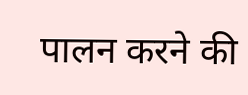पालन करने की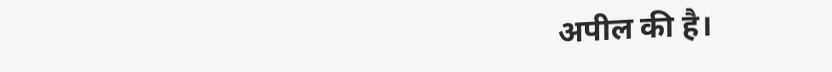अपील की है।